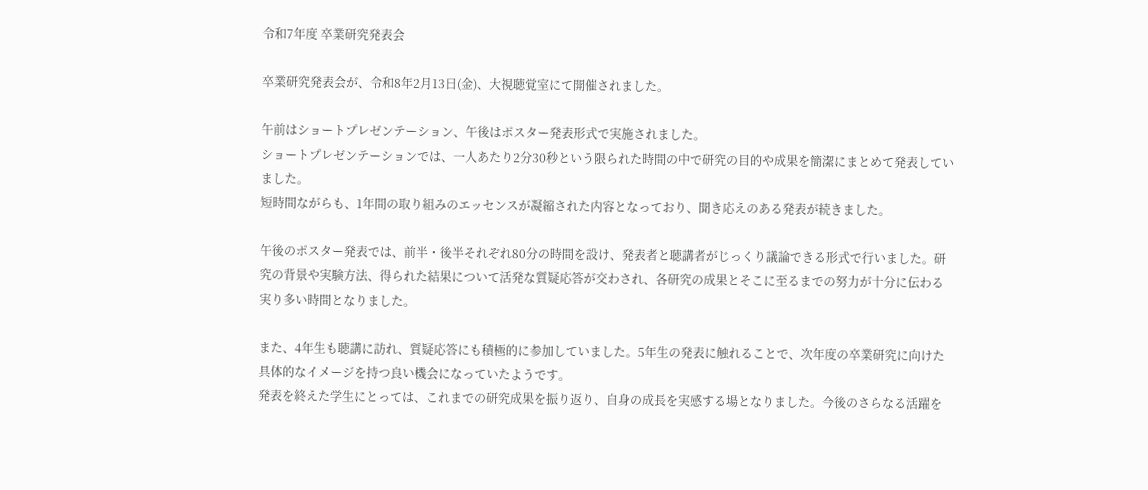令和7年度 卒業研究発表会

卒業研究発表会が、令和8年2月13日(金)、大視聴覚室にて開催されました。

午前はショートプレゼンテーション、午後はポスター発表形式で実施されました。
ショートプレゼンテーションでは、一人あたり2分30秒という限られた時間の中で研究の目的や成果を簡潔にまとめて発表していました。
短時間ながらも、1年間の取り組みのエッセンスが凝縮された内容となっており、聞き応えのある発表が続きました。

午後のポスター発表では、前半・後半それぞれ80分の時間を設け、発表者と聴講者がじっくり議論できる形式で行いました。研究の背景や実験方法、得られた結果について活発な質疑応答が交わされ、各研究の成果とそこに至るまでの努力が十分に伝わる実り多い時間となりました。

また、4年生も聴講に訪れ、質疑応答にも積極的に参加していました。5年生の発表に触れることで、次年度の卒業研究に向けた具体的なイメージを持つ良い機会になっていたようです。
発表を終えた学生にとっては、これまでの研究成果を振り返り、自身の成長を実感する場となりました。今後のさらなる活躍を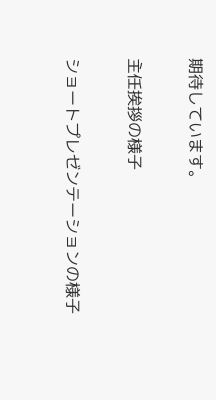期待しています。

主任挨拶の様子

ショートプレゼンテーションの様子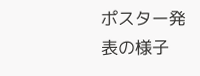ポスター発表の様子